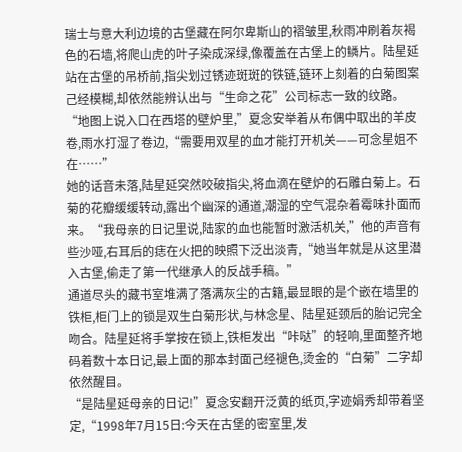瑞士与意大利边境的古堡藏在阿尔卑斯山的褶皱里,秋雨冲刷着灰褐色的石墙,将爬山虎的叶子染成深绿,像覆盖在古堡上的鳞片。陆星延站在古堡的吊桥前,指尖划过锈迹斑斑的铁链,链环上刻着的白菊图案己经模糊,却依然能辨认出与“生命之花”公司标志一致的纹路。
“地图上说入口在西塔的壁炉里,”夏念安举着从布偶中取出的羊皮卷,雨水打湿了卷边,“需要用双星的血才能打开机关——可念星姐不在……”
她的话音未落,陆星延突然咬破指尖,将血滴在壁炉的石雕白菊上。石菊的花瓣缓缓转动,露出个幽深的通道,潮湿的空气混杂着霉味扑面而来。“我母亲的日记里说,陆家的血也能暂时激活机关,”他的声音有些沙哑,右耳后的痣在火把的映照下泛出淡青,“她当年就是从这里潜入古堡,偷走了第一代继承人的反战手稿。”
通道尽头的藏书室堆满了落满灰尘的古籍,最显眼的是个嵌在墙里的铁柜,柜门上的锁是双生白菊形状,与林念星、陆星延颈后的胎记完全吻合。陆星延将手掌按在锁上,铁柜发出“咔哒”的轻响,里面整齐地码着数十本日记,最上面的那本封面己经褪色,烫金的“白菊”二字却依然醒目。
“是陆星延母亲的日记!”夏念安翻开泛黄的纸页,字迹娟秀却带着坚定,“1998年7月15日:今天在古堡的密室里,发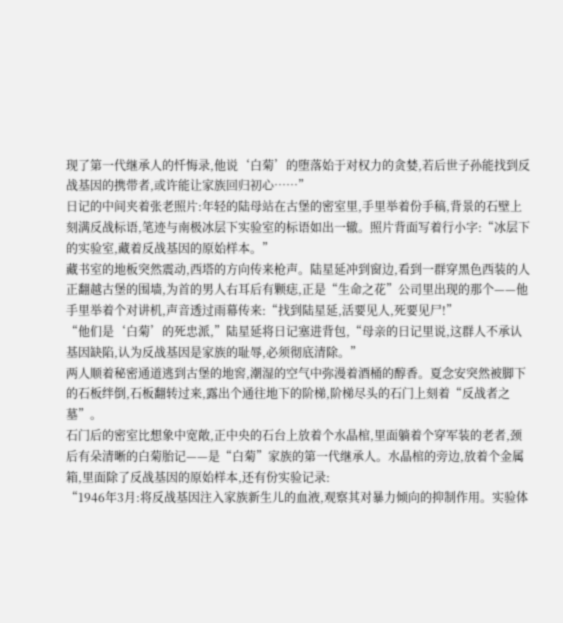现了第一代继承人的忏悔录,他说‘白菊’的堕落始于对权力的贪婪,若后世子孙能找到反战基因的携带者,或许能让家族回归初心……”
日记的中间夹着张老照片:年轻的陆母站在古堡的密室里,手里举着份手稿,背景的石壁上刻满反战标语,笔迹与南极冰层下实验室的标语如出一辙。照片背面写着行小字:“冰层下的实验室,藏着反战基因的原始样本。”
藏书室的地板突然震动,西塔的方向传来枪声。陆星延冲到窗边,看到一群穿黑色西装的人正翻越古堡的围墙,为首的男人右耳后有颗痣,正是“生命之花”公司里出现的那个——他手里举着个对讲机,声音透过雨幕传来:“找到陆星延,活要见人,死要见尸!”
“他们是‘白菊’的死忠派,”陆星延将日记塞进背包,“母亲的日记里说,这群人不承认基因缺陷,认为反战基因是家族的耻辱,必须彻底清除。”
两人顺着秘密通道逃到古堡的地窖,潮湿的空气中弥漫着酒桶的醇香。夏念安突然被脚下的石板绊倒,石板翻转过来,露出个通往地下的阶梯,阶梯尽头的石门上刻着“反战者之墓”。
石门后的密室比想象中宽敞,正中央的石台上放着个水晶棺,里面躺着个穿军装的老者,颈后有朵清晰的白菊胎记——是“白菊”家族的第一代继承人。水晶棺的旁边,放着个金属箱,里面除了反战基因的原始样本,还有份实验记录:
“1946年3月:将反战基因注入家族新生儿的血液,观察其对暴力倾向的抑制作用。实验体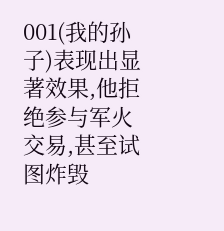001(我的孙子)表现出显著效果,他拒绝参与军火交易,甚至试图炸毁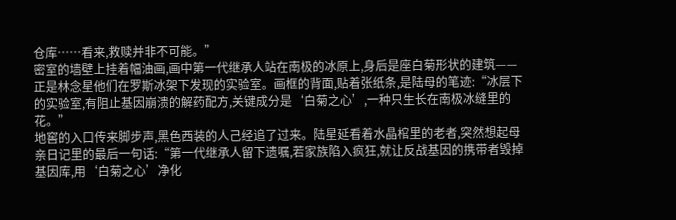仓库……看来,救赎并非不可能。”
密室的墙壁上挂着幅油画,画中第一代继承人站在南极的冰原上,身后是座白菊形状的建筑——正是林念星他们在罗斯冰架下发现的实验室。画框的背面,贴着张纸条,是陆母的笔迹:“冰层下的实验室,有阻止基因崩溃的解药配方,关键成分是‘白菊之心’,一种只生长在南极冰缝里的花。”
地窖的入口传来脚步声,黑色西装的人己经追了过来。陆星延看着水晶棺里的老者,突然想起母亲日记里的最后一句话:“第一代继承人留下遗嘱,若家族陷入疯狂,就让反战基因的携带者毁掉基因库,用‘白菊之心’净化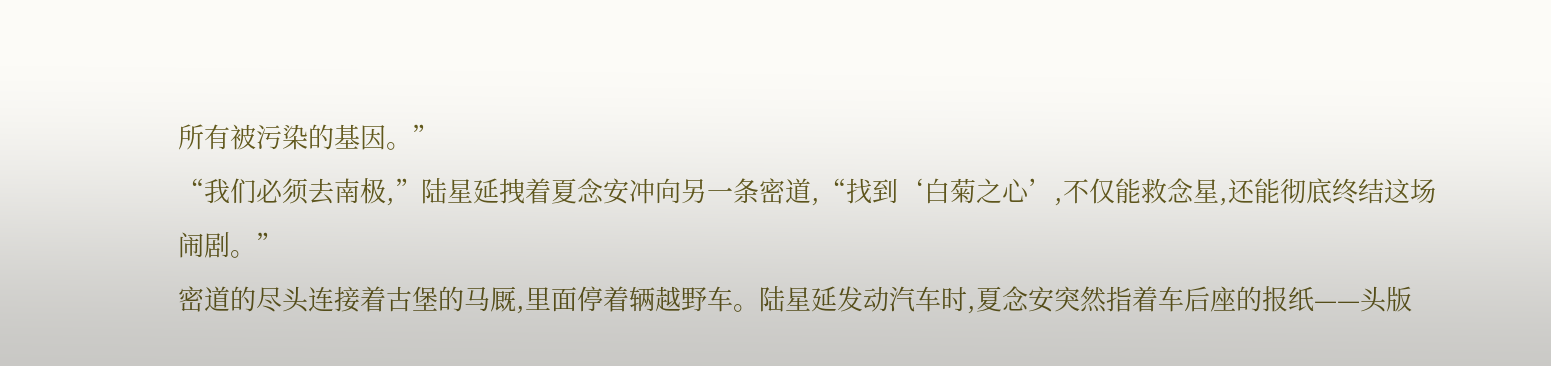所有被污染的基因。”
“我们必须去南极,”陆星延拽着夏念安冲向另一条密道,“找到‘白菊之心’,不仅能救念星,还能彻底终结这场闹剧。”
密道的尽头连接着古堡的马厩,里面停着辆越野车。陆星延发动汽车时,夏念安突然指着车后座的报纸——头版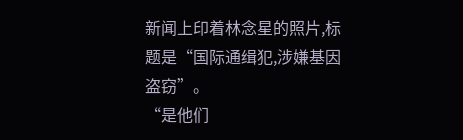新闻上印着林念星的照片,标题是“国际通缉犯,涉嫌基因盗窃”。
“是他们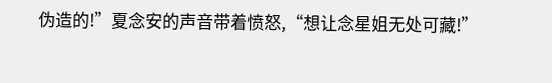伪造的!”夏念安的声音带着愤怒,“想让念星姐无处可藏!”